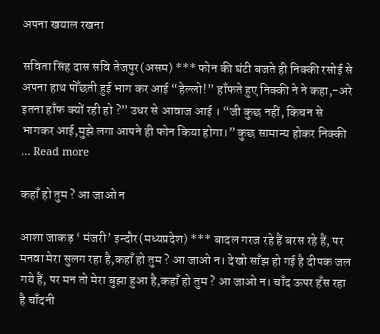अपना खयाल रखना

सविता सिंह दास सवि तेजपुर(असम) *** फोन की घंटी बजते ही निक्की रसोई से अपना हाथ पोँछती हुई भाग कर आई “हेल्लो!” हाँफते हुए निक्की ने ने कहा,-अरे इतना हाँफ क्यों रही हो ?” उधर से आवाज आई । “जी कुछ नहीं, किचन से भागकर आई,मुझे लगा आपने ही फोन किया होगा।” कुछ सामान्य होकर निक्की … Read more

कहाँ हो तुम ? आ जाओ न

आशा जाकड़ ‘ मंजरी’ इन्दौर(मध्यप्रदेश) *** बादल गरज रहे हैं बरस रहे हैं, पर मनवा मेरा सुलग रहा है,कहाँ हो तुम ? आ जाओ न। देखो साँझ हो गई है दीपक जल गये हैं, पर मन तो मेरा बुझा हुआ है,कहाँ हो तुम ? आ जाओ न। चाँद ऊपर हँस रहा है चाँदनी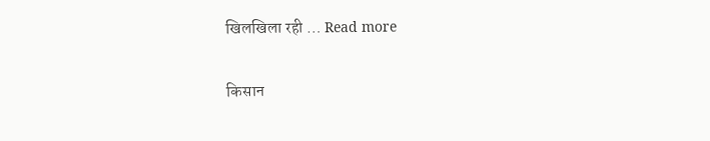खिलखिला रही … Read more

किसान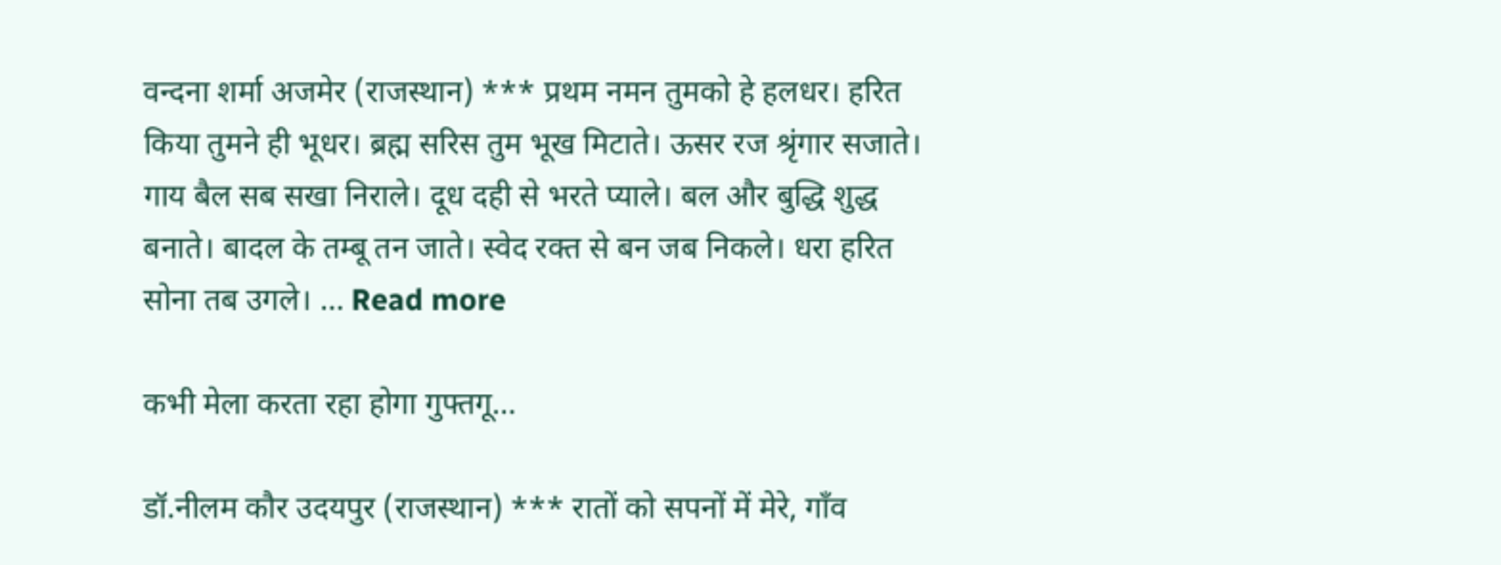वन्दना शर्मा अजमेर (राजस्थान) *** प्रथम नमन तुमको हे हलधर। हरित किया तुमने ही भूधर। ब्रह्म सरिस तुम भूख मिटाते। ऊसर रज श्रृंगार सजाते। गाय बैल सब सखा निराले। दूध दही से भरते प्याले। बल और बुद्धि शुद्ध बनाते। बादल के तम्बू तन जाते। स्वेद रक्त से बन जब निकले। धरा हरित सोना तब उगले। … Read more

कभी मेला करता रहा होगा गुफ्तगू…

डॉ.नीलम कौर उदयपुर (राजस्थान) *** रातों को सपनों में मेरे, गाँव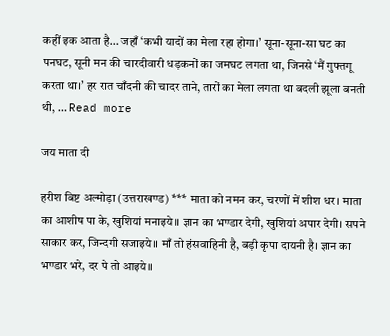कहीं इक आता है… जहाँ ‘कभी यादों का मेला रहा होगा।’ सूना-सूना-सा घट का पनघट, सूनी मन की चारदीवारी धड़कनों का जमघट लगता था, जिनसे ‘मैं गुफ्तगू करता था।’ हर रात चाँदनी की चादर ताने, तारों का मेला लगता था बदली झूला बनती थी, … Read more

जय माता दी

हरीश बिष्ट अल्मोड़ा (उत्तराखण्ड) *** माता को नमन कर, चरणों में शीश धर। माता का आशीष पा के, खुशियां मनाइये॥ ज्ञान का भण्डार देगी, खुशियां अपार देगी। सपने साकार कर, जिन्दगी सजाइये॥ माँ तो हंसवाहिनी है, बड़ी कृपा दायनी है। ज्ञान का भण्डार भरे, दर पे तो आइये॥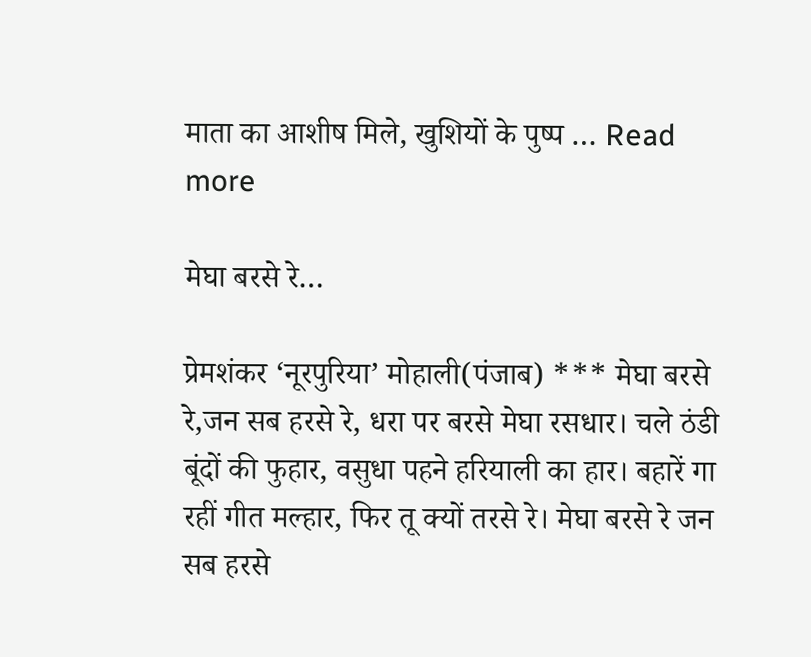माता का आशीष मिले, खुशियों के पुष्प … Read more

मेघा बरसे रे…

प्रेमशंकर ‘नूरपुरिया’ मोहाली(पंजाब) *** मेघा बरसे रे,जन सब हरसे रे, धरा पर बरसे मेघा रसधार। चले ठंडी बूंदों की फुहार, वसुधा पहने हरियाली का हार। बहारें गा रहीं गीत मल्हार, फिर तू क्यों तरसे रे। मेघा बरसे रे जन सब हरसे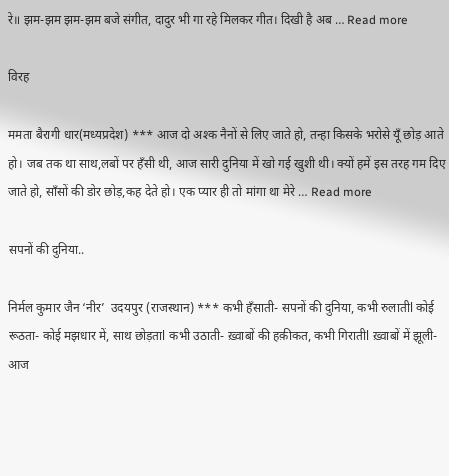रे॥ झम-झम झम-झम बजे संगीत, दादुर भी गा रहे मिलकर गीत। दिखी है अब … Read more

विरह

ममता बैरागी धार(मध्यप्रदेश) *** आज दो अश्क नैनों से लिए जाते हो, तन्हा किसके भरोसे यूँ छोड़ आते हो। जब तक था साथ,लबों पर हँसी थी, आज सारी दुनिया में खो गई खुशी थी। क्यों हमें इस तरह गम दिए जाते हो, साँसों की डोर छोड़,कह देते हो। एक प्यार ही तो मांगा था मेरे … Read more

सपनों की दुनिया..

निर्मल कुमार जैन ‘नीर’  उदयपुर (राजस्थान) *** कभी हँसाती- सपनों की दुनिया, कभी रुलातीl कोई रूठता- कोई मझधार में, साथ छोड़ताl कभी उठाती- ख़्वाबों की हक़ीकत, कभी गिरातीl ख़्वाबों में झूली- आज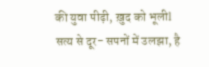की युवा पीढ़ी, ख़ुद को भूलीl सत्य से दूर- सपनों में उलझा, है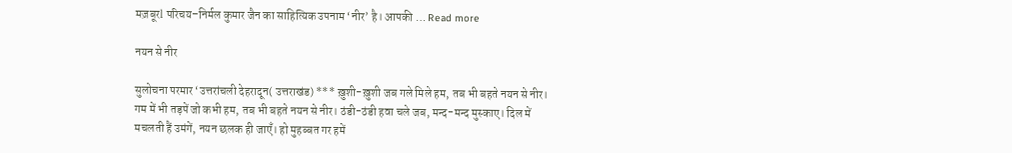मज़बूरl परिचय–निर्मल कुमार जैन का साहित्यिक उपनाम ‘नीर’ है। आपकी … Read more

नयन से नीर

सुलोचना परमार ‘उत्तरांचली देहरादून( उत्तराखंड) *** ख़ुशी-ख़ुशी जब गले मिले हम, तब भी बहते नयन से नीर। गम में भी तड़पें जो कभी हम, तब भी बहते नयन से नीर। ठंडी-ठंडी हवा चले जब, मन्द-मन्द मुस्काए। दिल में मचलती हैं उमंगें, नयन छलक ही जाएँ। हो मुहब्बत गर हमें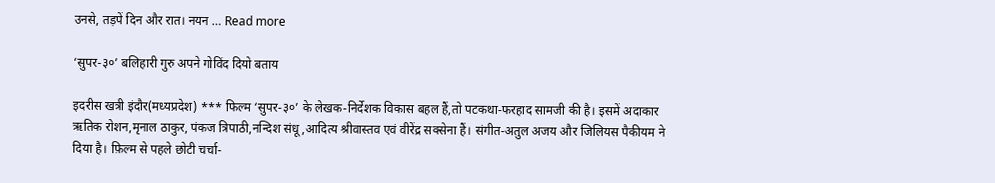उनसे, तड़पें दिन और रात। नयन … Read more

‘सुपर-३०’ बलिहारी गुरु अपने गोविंद दियो बताय

इदरीस खत्री इंदौर(मध्यप्रदेश) *** फिल्म ‘सुपर-३०’ के लेखक-निर्देशक विकास बहल हैं,तो पटकथा-फरहाद सामजी की है। इसमें अदाकार ऋतिक रोशन,मृनाल ठाकुर, पंकज त्रिपाठी,नन्दिश संधू,आदित्य श्रीवास्तव एवं वीरेंद्र सक्सेना हैं। संगीत-अतुल अजय और जिलियस पैकीयम ने दिया है। फ़िल्म से पहले छोटी चर्चा-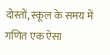दोस्तों, स्कूल के समय में गणित एक ऐसा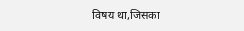विषय था,जिसका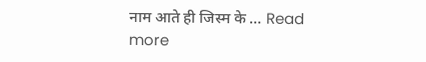नाम आते ही जिस्म के … Read more